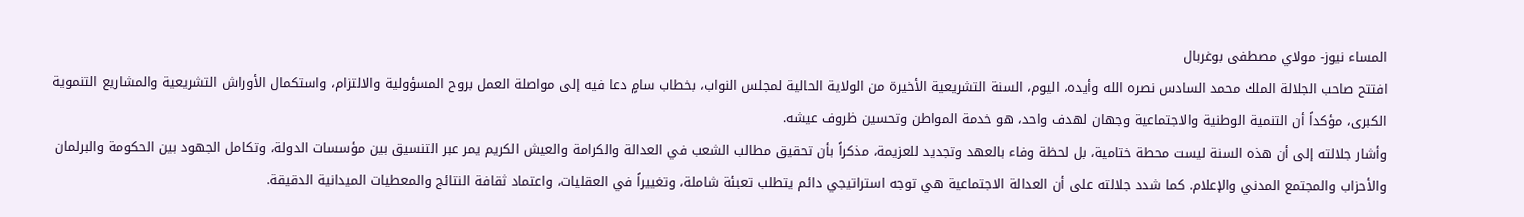المساء نيوز- مولاي مصطفى بوغربال
افتتح صاحب الجلالة الملك محمد السادس نصره الله وأيده، اليوم، السنة التشريعية الأخيرة من الولاية الحالية لمجلس النواب، بخطاب سامٍ دعا فيه إلى مواصلة العمل بروح المسؤولية والالتزام، واستكمال الأوراش التشريعية والمشاريع التنموية الكبرى، مؤكداً أن التنمية الوطنية والاجتماعية وجهان لهدف واحد، هو خدمة المواطن وتحسين ظروف عيشه.
وأشار جلالته إلى أن هذه السنة ليست محطة ختامية، بل لحظة وفاء بالعهد وتجديد للعزيمة، مذكراً بأن تحقيق مطالب الشعب في العدالة والكرامة والعيش الكريم يمر عبر التنسيق بين مؤسسات الدولة، وتكامل الجهود بين الحكومة والبرلمان والأحزاب والمجتمع المدني والإعلام. كما شدد جلالته على أن العدالة الاجتماعية هي توجه استراتيجي دائم يتطلب تعبئة شاملة، وتغييراً في العقليات، واعتماد ثقافة النتائج والمعطيات الميدانية الدقيقة.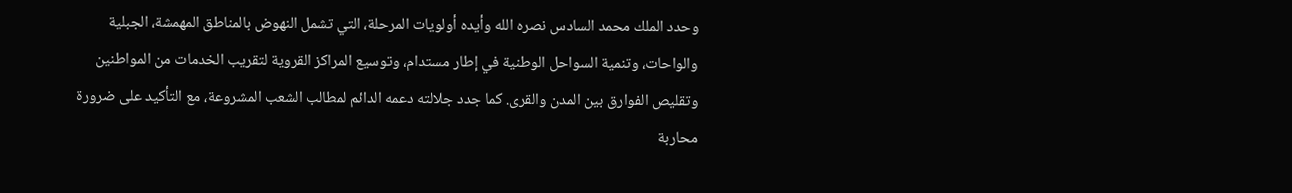وحدد الملك محمد السادس نصره الله وأيده أولويات المرحلة، التي تشمل النهوض بالمناطق المهمشة، الجبلية والواحات، وتنمية السواحل الوطنية في إطار مستدام، وتوسيع المراكز القروية لتقريب الخدمات من المواطنين وتقليص الفوارق بين المدن والقرى. كما جدد جلالته دعمه الدائم لمطالب الشعب المشروعة، مع التأكيد على ضرورة محاربة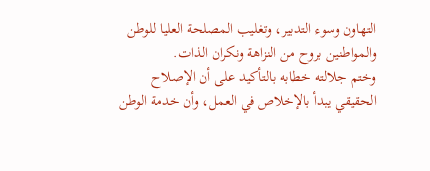التهاون وسوء التدبير، وتغليب المصلحة العليا للوطن والمواطنين بروح من النزاهة ونكران الذات.
وختم جلالته خطابه بالتأكيد على أن الإصلاح الحقيقي يبدأ بالإخلاص في العمل، وأن خدمة الوطن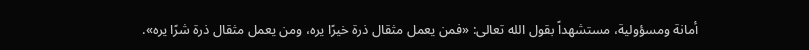أمانة ومسؤولية، مستشهداً بقول الله تعالى: «فمن يعمل مثقال ذرة خيرًا يره، ومن يعمل مثقال ذرة شرًا يره».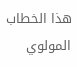هذا الخطاب المولوي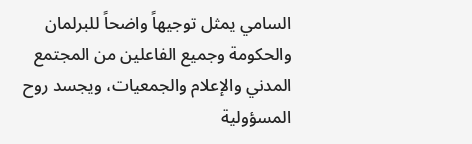السامي يمثل توجيهاً واضحاً للبرلمان والحكومة وجميع الفاعلين من المجتمع المدني والإعلام والجمعيات، ويجسد روح المسؤولية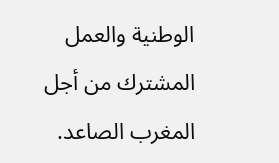الوطنية والعمل المشترك من أجل المغرب الصاعد.